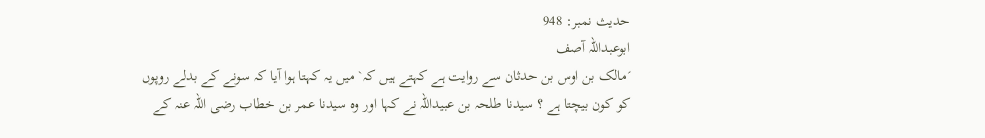حدیث نمبر: 948
ابوعبداللہ آصف
´مالک بن اوس بن حدثان سے روایت ہے کہتے ہیں کہ` میں یہ کہتا ہوا آیا کہ سونے کے بدلے روپوں کو کون بیچتا ہے ؟ سیدنا طلحہ بن عبیداللہ نے کہا اور وہ سیدنا عمر بن خطاب رضی اللہ عنہ کے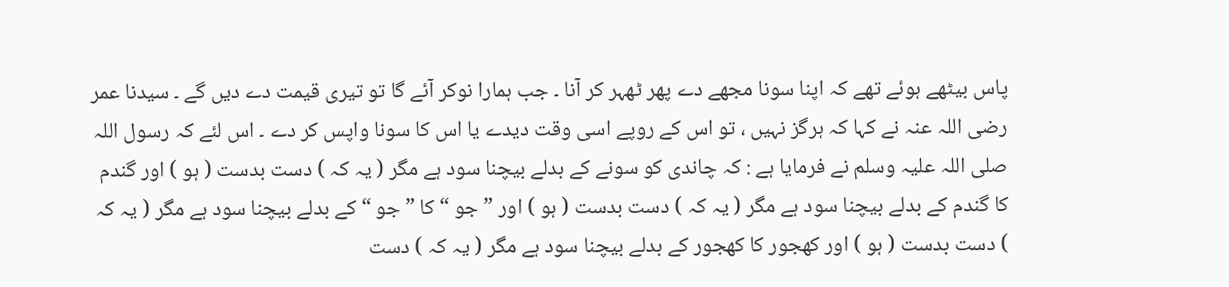پاس بیٹھے ہوئے تھے کہ اپنا سونا مجھے دے پھر ٹھہر کر آنا ۔ جب ہمارا نوکر آئے گا تو تیری قیمت دے دیں گے ۔ سیدنا عمر رضی اللہ عنہ نے کہا کہ ہرگز نہیں ، تو اس کے روپے اسی وقت دیدے یا اس کا سونا واپس کر دے ۔ اس لئے کہ رسول اللہ صلی اللہ علیہ وسلم نے فرمایا ہے : کہ چاندی کو سونے کے بدلے بیچنا سود ہے مگر ( یہ کہ ) دست بدست ( ہو ) اور گندم کا گندم کے بدلے بیچنا سود ہے مگر ( یہ کہ ) دست بدست ( ہو ) اور ” جو “ کا ” جو “ کے بدلے بیچنا سود ہے مگر ( یہ کہ ) دست بدست ( ہو ) اور کھجور کا کھجور کے بدلے بیچنا سود ہے مگر ( یہ کہ ) دست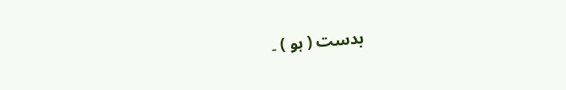بدست ( ہو ) ۔